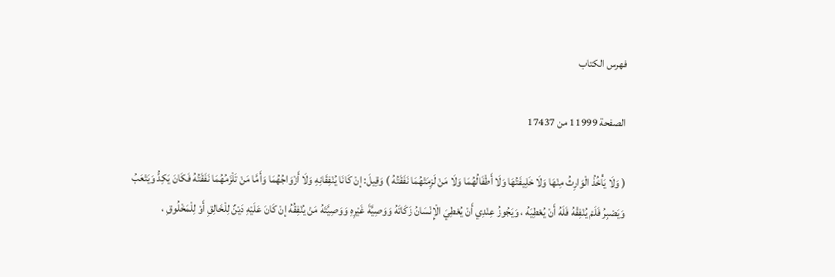فهرس الكتاب

الصفحة 11999 من 17437

( وَلَا يَأْخُذُ الْوَارِثُ مِنْهَا وَلَا خَلِيفَتُهَا وَلَا أَطْفَالُهُمَا وَلَا مَنْ لَزِمَتْهُمَا نَفَقَتُهُ ) وَقِيلَ: إنْ كَانَا يُنْفِقَانِهِ وَلَا أَزْوَاجُهُمَا وَأَمَّا مَنْ تَلْزَمُهُمَا نَفَقَتُهُ فَكَانَ يَكِدُّ وَيَتْعَبُ وَيَصْبِرُ فَلَمْ يُنْفِقْهُ فَلَهُ أَنْ يُعْطِيَهُ ، وَيَجُوزُ عِنْدِي أَنْ يُعْطِيَ الْإِنْسَانُ زَكَاتَهُ وَوَصِيَّةَ غَيْرِهِ وَوَصِيَّتَهُ مَنْ يُنْفِقُهُ إنْ كَانَ عَلَيْهِ دَيْنٌ لِلْخَالِقِ أَوْ لِلْمَخْلُوقِ ،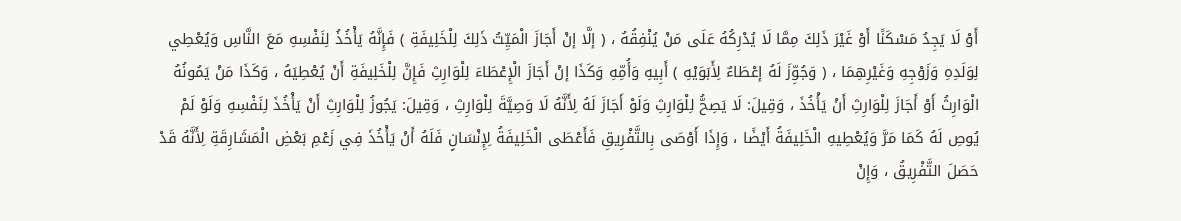أَوْ لَا يَجِدُ مَسْكَنًا أَوْ غَيْرَ ذَلِكَ مِمَّا لَا يُدْرِكُهُ عَلَى مَنْ يُنْفِقُهُ ، ( إلَّا إنْ أَجَازَ الْمَيِّتُ ذَلِكَ لِلْخَلِيفَةِ ) فَإِنَّهُ يَأْخُذُ لِنَفْسِهِ مَعَ النَّاسِ وَيُعْطِي لِوَلَدِهِ وَزَوْجِهِ وَغَيْرِهِمَا ، ( وَجُوِّزَ لَهُ إعْطَاءٌ لِأَبَوَيْهِ ) أَبِيهِ وَأُمِّهِ وَكَذَا إنْ أَجَازَ الْإِعْطَاءَ لِلْوَارِثِ فَإِنَّ لِلْخَلِيفَةِ أَنْ يُعْطِيَهُ ، وَكَذَا مَنْ يَمُونُهُ الْوَارِثُ أَوْ أَجَازَ لِلْوَارِثِ أَنْ يَأْخُذَ ، وَقِيلَ: لَا يَصِحُّ لِلْوَارِثِ وَلَوْ أَجَازَ لَهُ لِأَنَّهُ لَا وَصِيَّةَ لِلْوَارِثِ ، وَقِيلَ: يَجُوزُ لِلْوَارِثِ أَنْ يَأْخُذَ لِنَفْسِهِ وَلَوْ لَمْ يُوصِ لَهُ كَمَا مَرَّ وَيُعْطِيهِ الْخَلِيفَةُ أَيْضًا ، وَإِذَا أَوْصَى بِالتَّفْرِيقِ فَأَعْطَى الْخَلِيفَةُ لِإِنْسَانٍ فَلَهُ أَنْ يَأْخُذَ فِي زَعْمِ بَعْضِ الْمَشَارِقَةِ لِأَنَّهُ قَدْ حَصَلَ التَّفْرِيقُ ، وَإِنْ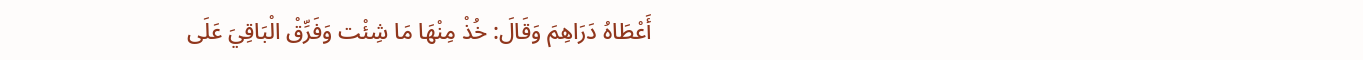أَعْطَاهُ دَرَاهِمَ وَقَالَ: خُذْ مِنْهَا مَا شِئْت وَفَرِّقْ الْبَاقِيَ عَلَى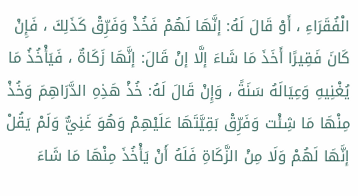الْفُقَرَاءِ ، أَوْ قَالَ لَهُ: إنَّهَا لَهُمْ فَخُذْ وَفَرِّقْ كَذَلِكَ ، فَإِنْ كَانَ فَقِيرًا أَخَذَ مَا شَاءَ إلَّا إنْ قَالَ: إنَّهَا زَكَاةٌ ، فَيَأْخُذُ مَا يُغْنِيهِ وَعِيَالَهُ سَنَةً ، وَإِنْ قَالَ لَهُ: خُذْ هَذِهِ الدَّرَاهِمَ وَخُذْ مِنْهَا مَا شِئْت وَفَرِّقْ بَقِيَّتَهَا عَلَيْهِمْ وَهُوَ غَنِيٌّ وَلَمْ يَقُلْ إنَّهَا لَهُمْ وَلَا مِنْ الزَّكَاةِ فَلَهُ أَنْ يَأْخُذَ مِنْهَا مَا شَاءَ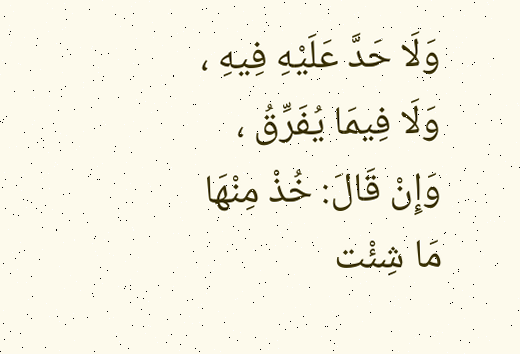وَلَا حَدَّ عَلَيْهِ فِيهِ ، وَلَا فِيمَا يُفَرِّقُ ، وَإِنْ قَالَ: خُذْ مِنْهَا مَا شِئْت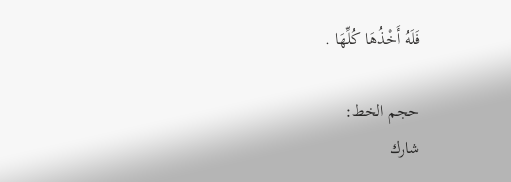فَلَهُ أَخْذُهَا كُلِّهَا .

حجم الخط:
شارك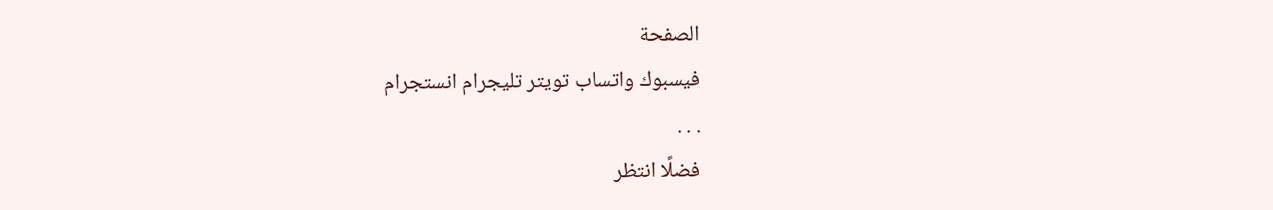الصفحة
فيسبوك واتساب تويتر تليجرام انستجرام
. . .
فضلًا انتظر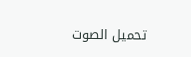تحميل الصوت